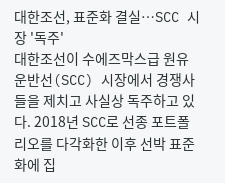대한조선, 표준화 결실…SCC 시장 '독주'
대한조선이 수에즈막스급 원유운반선(SCC) 시장에서 경쟁사들을 제치고 사실상 독주하고 있다. 2018년 SCC로 선종 포트폴리오를 다각화한 이후 선박 표준화에 집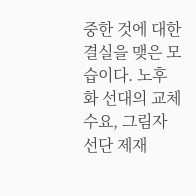중한 것에 대한 결실을 맺은 모습이다. 노후화 선대의 교체 수요, 그림자 선단 제재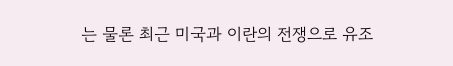는 물론 최근 미국과 이란의 전쟁으로 유조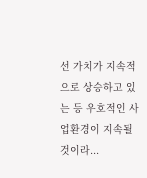선 가치가 지속적으로 상승하고 있는 등 우호적인 사업환경이 지속될 것이라...